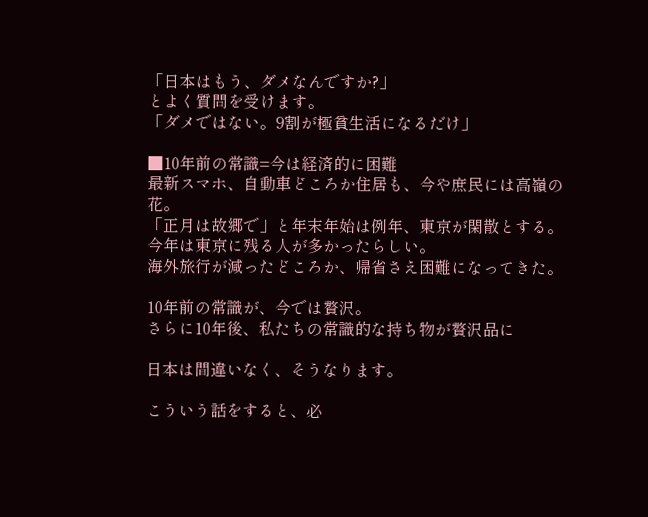「日本はもう、ダメなんですか?」
とよく質問を受けます。
「ダメではない。9割が極貧生活になるだけ」

■10年前の常識=今は経済的に困難
最新スマホ、自動車どころか住居も、今や庶民には高嶺の花。
「正月は故郷で」と年末年始は例年、東京が閑散とする。
今年は東京に残る人が多かったらしい。
海外旅行が減ったどころか、帰省さえ困難になってきた。

10年前の常識が、今では贅沢。
さらに10年後、私たちの常識的な持ち物が贅沢品に

日本は間違いなく、そうなります。

こういう話をすると、必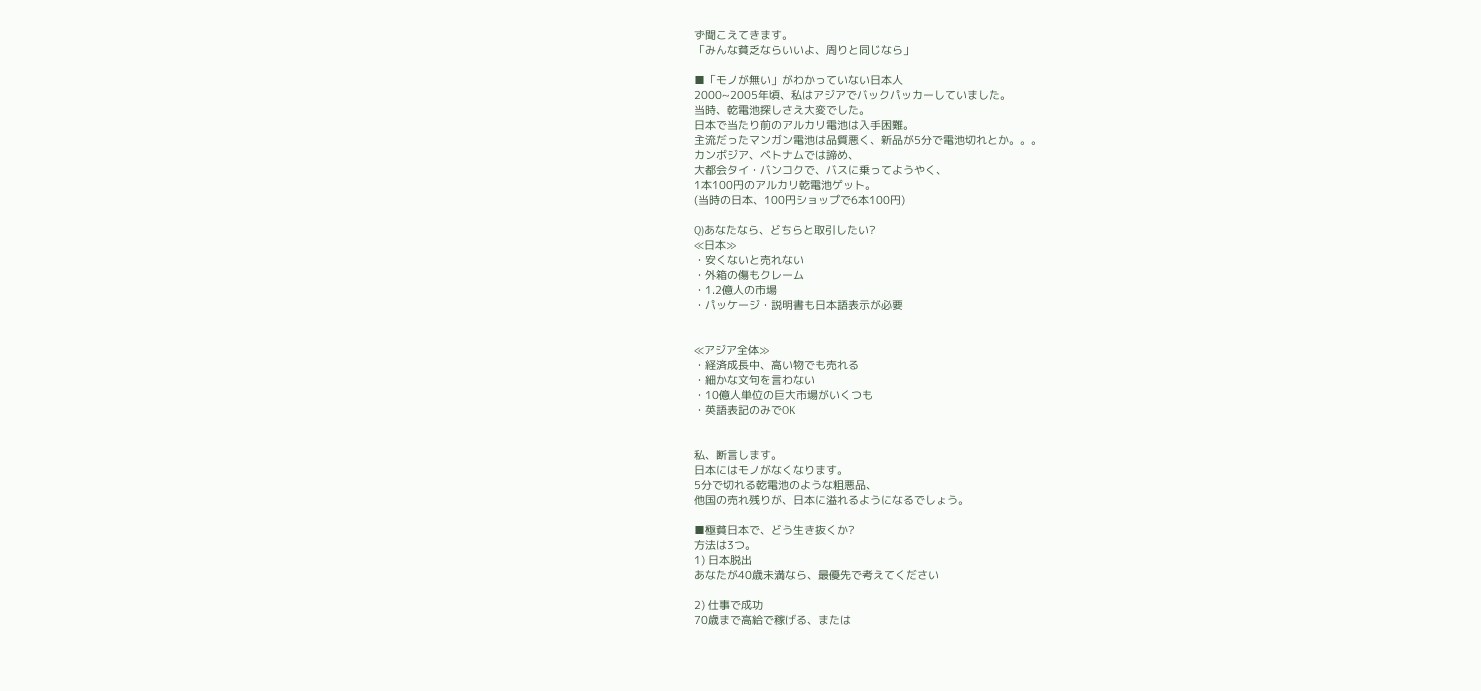ず聞こえてきます。
「みんな貧乏ならいいよ、周りと同じなら」

■「モノが無い」がわかっていない日本人
2000~2005年頃、私はアジアでバックパッカーしていました。
当時、乾電池探しさえ大変でした。
日本で当たり前のアルカリ電池は入手困難。
主流だったマンガン電池は品質悪く、新品が5分で電池切れとか。。。
カンボジア、ベトナムでは諦め、
大都会タイ・バンコクで、バスに乗ってようやく、
1本100円のアルカリ乾電池ゲット。
(当時の日本、100円ショップで6本100円)

Q)あなたなら、どちらと取引したい?
≪日本≫
・安くないと売れない
・外箱の傷もクレーム
・1.2億人の市場
・パッケージ・説明書も日本語表示が必要


≪アジア全体≫
・経済成長中、高い物でも売れる
・細かな文句を言わない
・10億人単位の巨大市場がいくつも
・英語表記のみでOK


私、断言します。
日本にはモノがなくなります。
5分で切れる乾電池のような粗悪品、
他国の売れ残りが、日本に溢れるようになるでしょう。

■極貧日本で、どう生き抜くか?
方法は3つ。
1) 日本脱出
あなたが40歳未満なら、最優先で考えてください

2) 仕事で成功
70歳まで高給で稼げる、または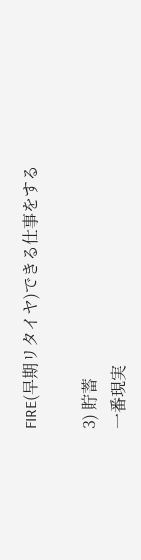FIRE(早期リタイヤ)できる仕事をする

3) 貯蓄
一番現実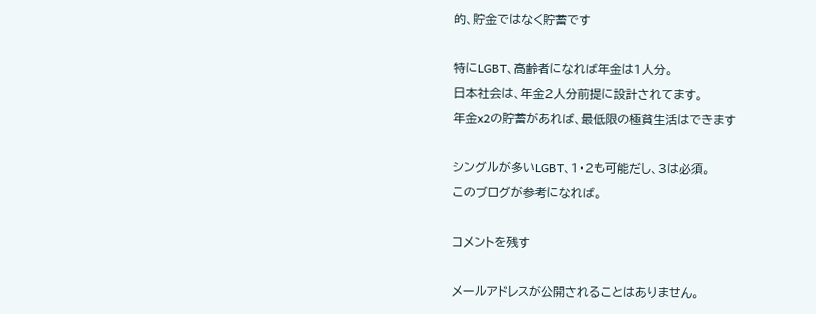的、貯金ではなく貯蓄です

特にLGBT、高齢者になれば年金は1人分。
日本社会は、年金2人分前提に設計されてます。
年金x2の貯蓄があれば、最低限の極貧生活はできます

シングルが多いLGBT、1・2も可能だし、3は必須。
このブログが参考になれば。

コメントを残す

メールアドレスが公開されることはありません。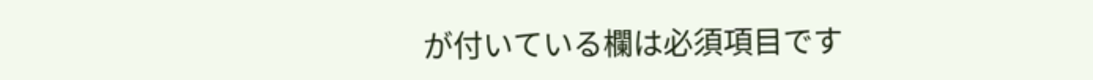が付いている欄は必須項目です